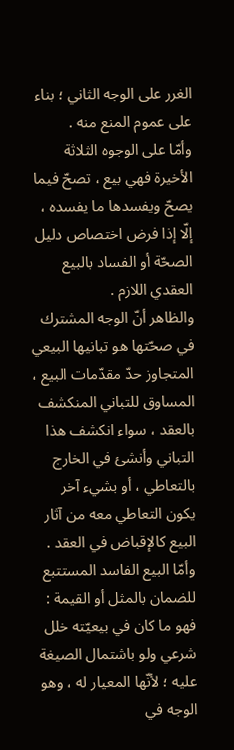الغرر على الوجه الثاني ؛ بناء على عموم المنع منه .
وأمّا على الوجوه الثلاثة الأخيرة فهي بيع ، تصحّ فيما يصحّ ويفسدها ما يفسده ، إلّا إذا فرض اختصاص دليل الصحّة أو الفساد بالبيع العقدي اللازم .
والظاهر أنّ الوجه المشترك في صحّتها هو تبانيها البيعي المتجاوز حدّ مقدّمات البيع ، المساوق للتباني المنكشف بالعقد ، سواء انكشف هذا التباني وأنشئ في الخارج بالتعاطي ، أو بشيء آخر يكون التعاطي معه من آثار البيع كالإقباض في العقد .
وأمّا البيع الفاسد المستتبع للضمان بالمثل أو القيمة : فهو ما كان في بيعيّته خلل شرعي ولو باشتمال الصيغة عليه ؛ لأنّها المعيار له ، وهو الوجه في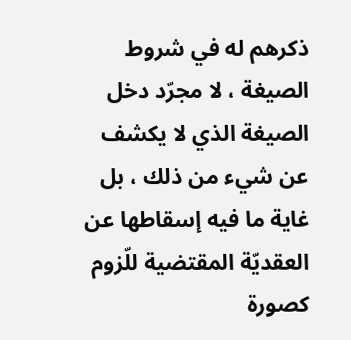ذكرهم له في شروط الصيغة ، لا مجرّد دخل الصيغة الذي لا يكشف عن شيء من ذلك ، بل غاية ما فيه إسقاطها عن العقديّة المقتضية للّزوم كصورة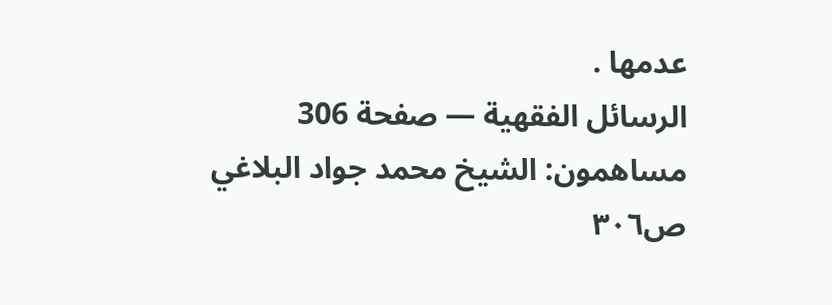عدمها .
الرسائل الفقهية — صفحة 306
مساهمون: الشيخ محمد جواد البلاغي
ص٣٠٦